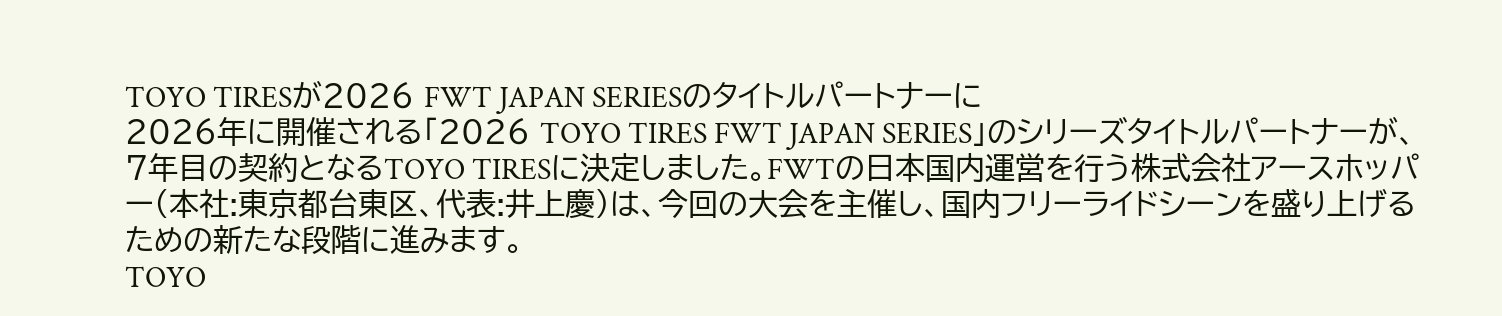TOYO TIRESが2026 FWT JAPAN SERIESのタイトルパートナーに
2026年に開催される「2026 TOYO TIRES FWT JAPAN SERIES」のシリーズタイトルパートナーが、7年目の契約となるTOYO TIRESに決定しました。FWTの日本国内運営を行う株式会社アースホッパー(本社:東京都台東区、代表:井上慶)は、今回の大会を主催し、国内フリーライドシーンを盛り上げるための新たな段階に進みます。
TOYO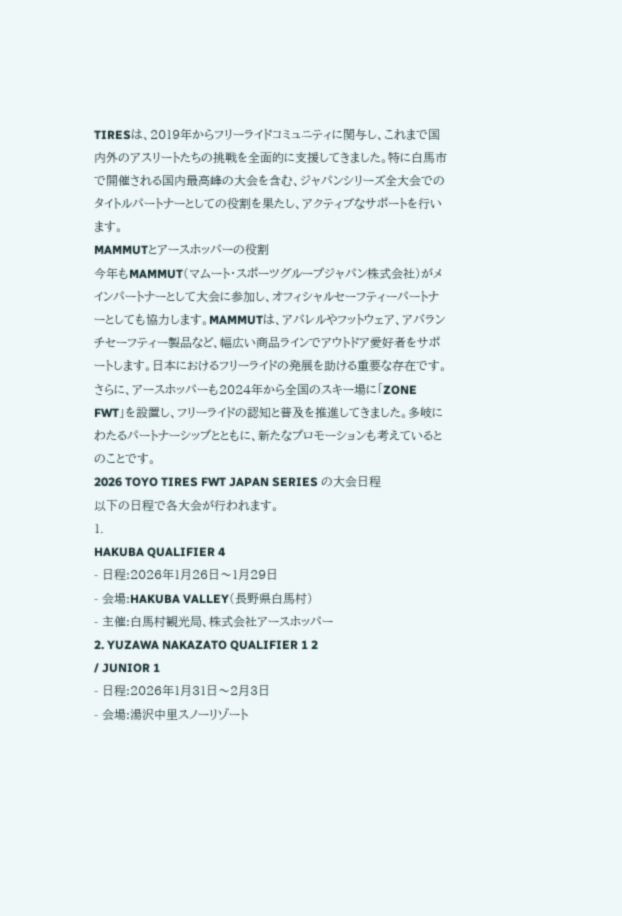TIRESは、2019年からフリーライドコミュニティに関与し、これまで国内外のアスリートたちの挑戦を全面的に支援してきました。特に白馬市で開催される国内最高峰の大会を含む、ジャパンシリーズ全大会でのタイトルパートナーとしての役割を果たし、アクティブなサポートを行います。
MAMMUTとアースホッパーの役割
今年もMAMMUT(マムート・スポーツグループジャパン株式会社)がメインパートナーとして大会に参加し、オフィシャルセーフティーパートナーとしても協力します。MAMMUTは、アパレルやフットウェア、アバランチセーフティー製品など、幅広い商品ラインでアウトドア愛好者をサポートします。日本におけるフリーライドの発展を助ける重要な存在です。
さらに、アースホッパーも2024年から全国のスキー場に「ZONE FWT」を設置し、フリーライドの認知と普及を推進してきました。多岐にわたるパートナーシップとともに、新たなプロモーションも考えているとのことです。
2026 TOYO TIRES FWT JAPAN SERIES の大会日程
以下の日程で各大会が行われます。
1.
HAKUBA QUALIFIER 4
- 日程:2026年1月26日〜1月29日
- 会場:HAKUBA VALLEY(長野県白馬村)
- 主催:白馬村観光局、株式会社アースホッパー
2. YUZAWA NAKAZATO QUALIFIER 1 2
/ JUNIOR 1
- 日程:2026年1月31日〜2月3日
- 会場:湯沢中里スノーリゾート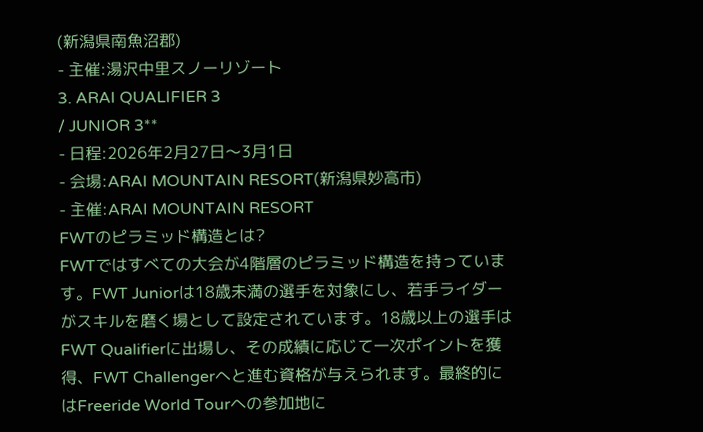(新潟県南魚沼郡)
- 主催:湯沢中里スノーリゾート
3. ARAI QUALIFIER 3
/ JUNIOR 3**
- 日程:2026年2月27日〜3月1日
- 会場:ARAI MOUNTAIN RESORT(新潟県妙高市)
- 主催:ARAI MOUNTAIN RESORT
FWTのピラミッド構造とは?
FWTではすべての大会が4階層のピラミッド構造を持っています。FWT Juniorは18歳未満の選手を対象にし、若手ライダーがスキルを磨く場として設定されています。18歳以上の選手はFWT Qualifierに出場し、その成績に応じて一次ポイントを獲得、FWT Challengerへと進む資格が与えられます。最終的にはFreeride World Tourへの参加地に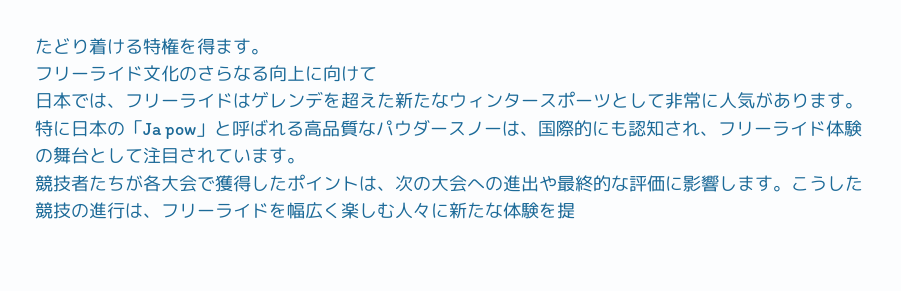たどり着ける特権を得ます。
フリーライド文化のさらなる向上に向けて
日本では、フリーライドはゲレンデを超えた新たなウィンタースポーツとして非常に人気があります。特に日本の「Ja pow」と呼ばれる高品質なパウダースノーは、国際的にも認知され、フリーライド体験の舞台として注目されています。
競技者たちが各大会で獲得したポイントは、次の大会への進出や最終的な評価に影響します。こうした競技の進行は、フリーライドを幅広く楽しむ人々に新たな体験を提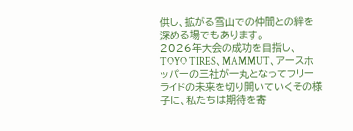供し、拡がる雪山での仲間との絆を深める場でもあります。
2026年大会の成功を目指し、TOYO TIRES、MAMMUT、アースホッパーの三社が一丸となってフリーライドの未来を切り開いていくその様子に、私たちは期待を寄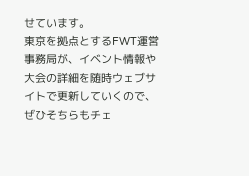せています。
東京を拠点とするFWT運営事務局が、イベント情報や大会の詳細を随時ウェブサイトで更新していくので、ぜひそちらもチェ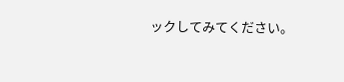ックしてみてください。